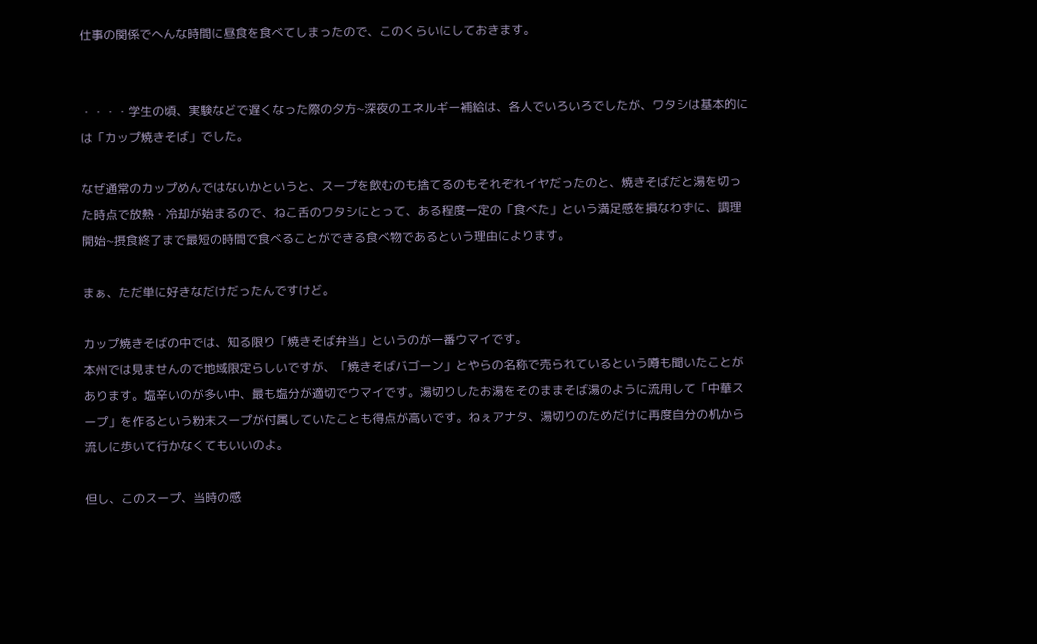仕事の関係でへんな時間に昼食を食べてしまったので、このくらいにしておきます。


・・・・学生の頃、実験などで遅くなった際の夕方~深夜のエネルギー補給は、各人でいろいろでしたが、ワタシは基本的には「カップ焼きそば」でした。

なぜ通常のカップめんではないかというと、スープを飲むのも捨てるのもそれぞれイヤだったのと、焼きそばだと湯を切った時点で放熱・冷却が始まるので、ねこ舌のワタシにとって、ある程度一定の「食べた」という満足感を損なわずに、調理開始~摂食終了まで最短の時間で食べることができる食べ物であるという理由によります。

まぁ、ただ単に好きなだけだったんですけど。

カップ焼きそばの中では、知る限り「焼きそば弁当」というのが一番ウマイです。
本州では見ませんので地域限定らしいですが、「焼きそばバゴーン」とやらの名称で売られているという噂も聞いたことがあります。塩辛いのが多い中、最も塩分が適切でウマイです。湯切りしたお湯をそのままそば湯のように流用して「中華スープ」を作るという粉末スープが付属していたことも得点が高いです。ねぇアナタ、湯切りのためだけに再度自分の机から流しに歩いて行かなくてもいいのよ。

但し、このスープ、当時の感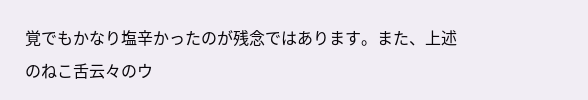覚でもかなり塩辛かったのが残念ではあります。また、上述のねこ舌云々のウ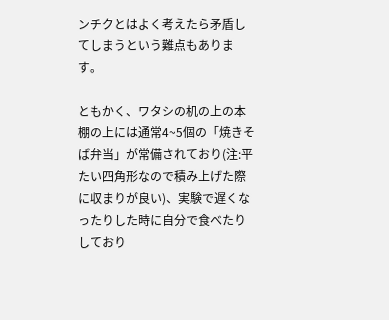ンチクとはよく考えたら矛盾してしまうという難点もあります。

ともかく、ワタシの机の上の本棚の上には通常4~5個の「焼きそば弁当」が常備されており(注:平たい四角形なので積み上げた際に収まりが良い)、実験で遅くなったりした時に自分で食べたりしており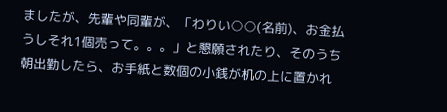ましたが、先輩や同輩が、「わりい○○(名前)、お金払うしそれ1個売って。。。」と懇願されたり、そのうち朝出勤したら、お手紙と数個の小銭が机の上に置かれ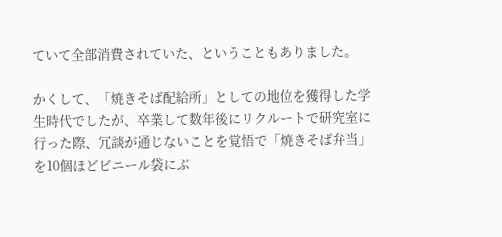ていて全部消費されていた、ということもありました。

かくして、「焼きそば配給所」としての地位を獲得した学生時代でしたが、卒業して数年後にリクルートで研究室に行った際、冗談が通じないことを覚悟で「焼きそば弁当」を10個ほどビニール袋にぶ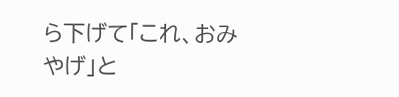ら下げて「これ、おみやげ」と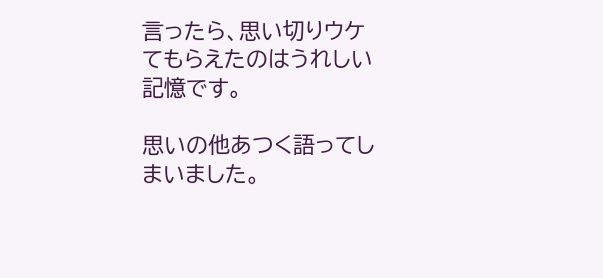言ったら、思い切りウケてもらえたのはうれしい記憶です。

思いの他あつく語ってしまいました。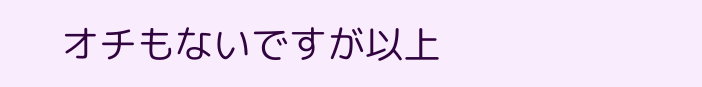オチもないですが以上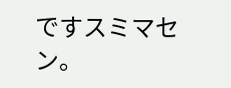ですスミマセン。